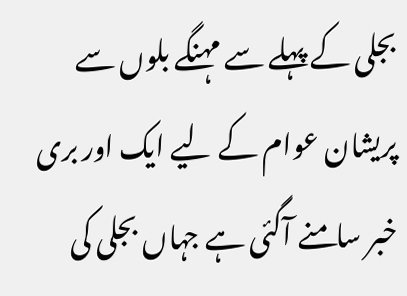بجلی کے پہلے سے مہنگے بلوں سے پریشان عوام کے لیے ایک اور بری خبر سامنے آگئی ہے جہاں بجلی کی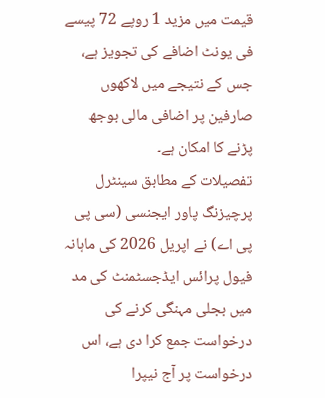قیمت میں مزید 1 روپے 72 پیسے فی یونٹ اضافے کی تجویز ہے، جس کے نتیجے میں لاکھوں صارفین پر اضافی مالی بوجھ پڑنے کا امکان ہے۔
تفصیلات کے مطابق سینٹرل پرچیزنگ پاور ایجنسی (سی پی پی اے) نے اپریل 2026 کی ماہانہ فیول پرائس ایڈجسٹمنٹ کی مد میں بجلی مہنگی کرنے کی درخواست جمع کرا دی ہے، اس درخواست پر آج نیپرا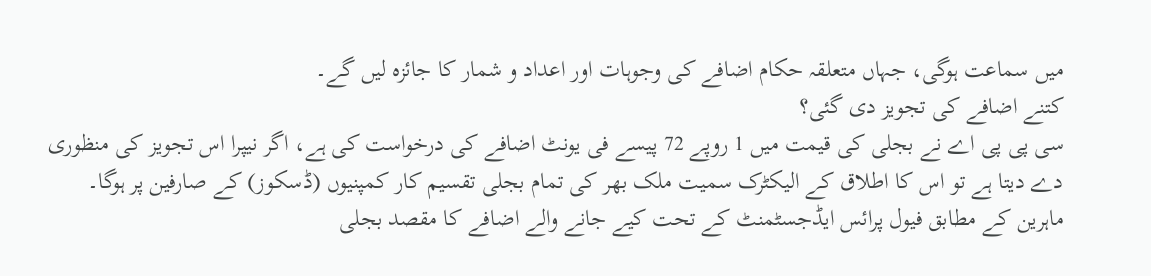میں سماعت ہوگی، جہاں متعلقہ حکام اضافے کی وجوہات اور اعداد و شمار کا جائزہ لیں گے۔
کتنے اضافے کی تجویز دی گئی؟
سی پی پی اے نے بجلی کی قیمت میں 1 روپے 72 پیسے فی یونٹ اضافے کی درخواست کی ہے، اگر نیپرا اس تجویز کی منظوری دے دیتا ہے تو اس کا اطلاق کے الیکٹرک سمیت ملک بھر کی تمام بجلی تقسیم کار کمپنیوں (ڈسکوز) کے صارفین پر ہوگا۔
ماہرین کے مطابق فیول پرائس ایڈجسٹمنٹ کے تحت کیے جانے والے اضافے کا مقصد بجلی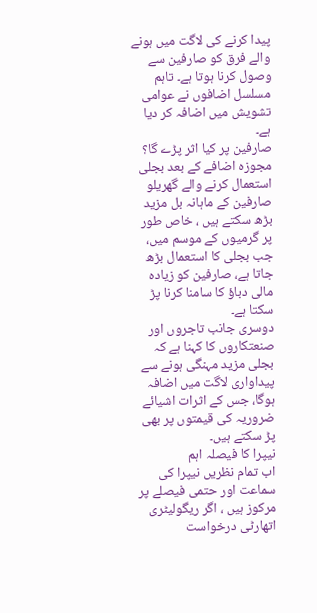پیدا کرنے کی لاگت میں ہونے والے فرق کو صارفین سے وصول کرنا ہوتا ہے۔ تاہم مسلسل اضافوں نے عوامی تشویش میں اضافہ کر دیا ہے۔
صارفین پر کیا اثر پڑے گا؟
مجوزہ اضافے کے بعد بجلی استعمال کرنے والے گھریلو صارفین کے ماہانہ بل مزید بڑھ سکتے ہیں ، خاص طور پر گرمیوں کے موسم میں، جب بجلی کا استعمال بڑھ جاتا ہے، صارفین کو زیادہ مالی دباؤ کا سامنا کرنا پڑ سکتا ہے۔
دوسری جانب تاجروں اور صنعتکاروں کا کہنا ہے کہ بجلی مزید مہنگی ہونے سے پیداواری لاگت میں اضافہ ہوگا، جس کے اثرات اشیائے ضروریہ کی قیمتوں پر بھی پڑ سکتے ہیں۔
نیپرا کا فیصلہ اہم
اب تمام نظریں نیپرا کی سماعت اور حتمی فیصلے پر مرکوز ہیں ، اگر ریگولیٹری اتھارٹی درخواست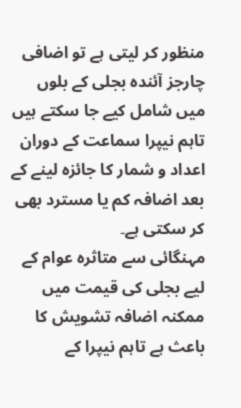منظور کر لیتی ہے تو اضافی چارجز آئندہ بجلی کے بلوں میں شامل کیے جا سکتے ہیں تاہم نیپرا سماعت کے دوران اعداد و شمار کا جائزہ لینے کے بعد اضافہ کم یا مسترد بھی کر سکتی ہے۔
مہنگائی سے متاثرہ عوام کے لیے بجلی کی قیمت میں ممکنہ اضافہ تشویش کا باعث ہے تاہم نیپرا کے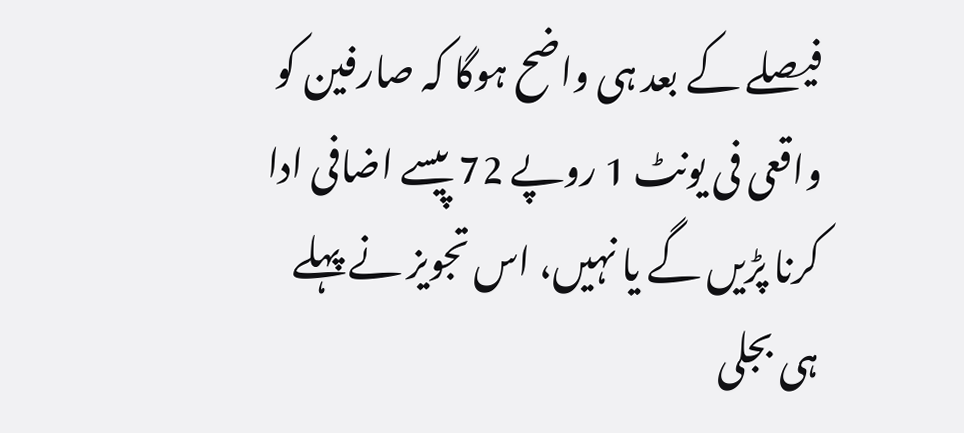فیصلے کے بعد ہی واضح ہوگا کہ صارفین کو واقعی فی یونٹ 1 روپے 72 پیسے اضافی ادا کرنا پڑیں گے یا نہیں، اس تجویز نے پہلے ہی بجلی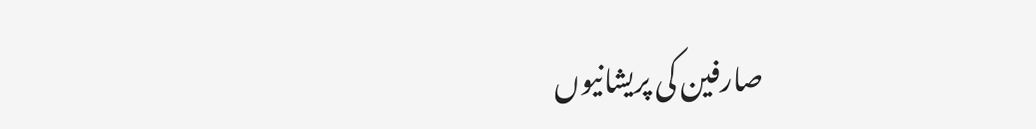صارفین کی پریشانیوں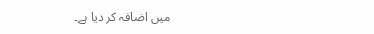میں اضافہ کر دیا ہے۔